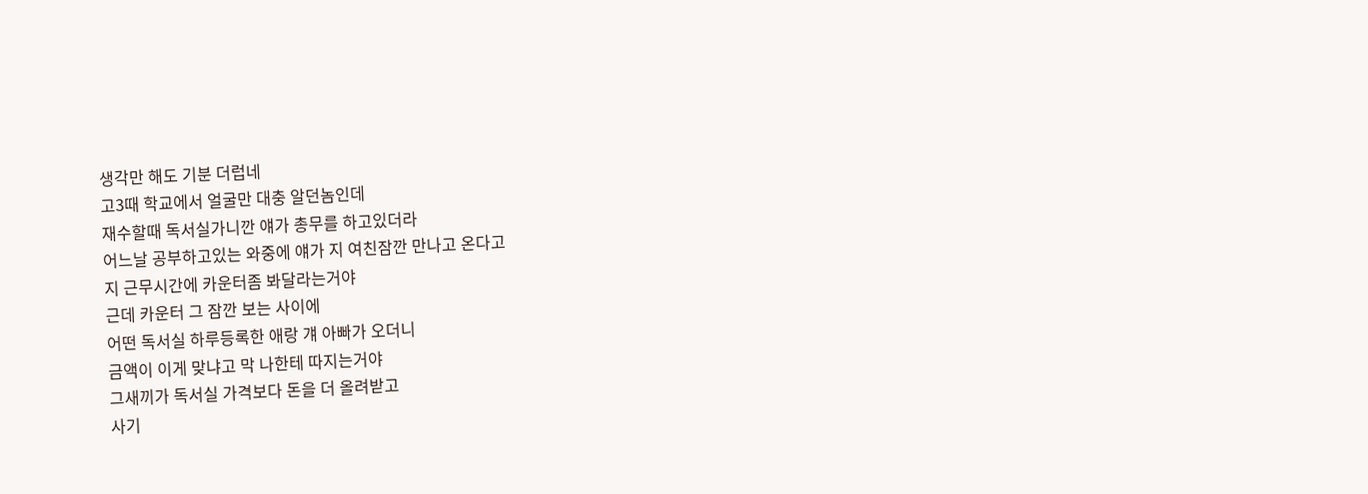생각만 해도 기분 더럽네
고3때 학교에서 얼굴만 대충 알던놈인데
재수할때 독서실가니깐 얘가 총무를 하고있더라
어느날 공부하고있는 와중에 얘가 지 여친잠깐 만나고 온다고
지 근무시간에 카운터좀 봐달라는거야
근데 카운터 그 잠깐 보는 사이에
어떤 독서실 하루등록한 애랑 걔 아빠가 오더니
금액이 이게 맞냐고 막 나한테 따지는거야
그새끼가 독서실 가격보다 돈을 더 올려받고
사기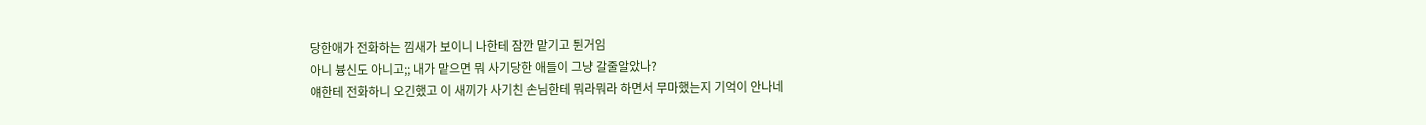당한애가 전화하는 낌새가 보이니 나한테 잠깐 맡기고 튄거임
아니 븅신도 아니고;; 내가 맡으면 뭐 사기당한 애들이 그냥 갈줄알았나?
얘한테 전화하니 오긴했고 이 새끼가 사기친 손님한테 뭐라뭐라 하면서 무마했는지 기억이 안나네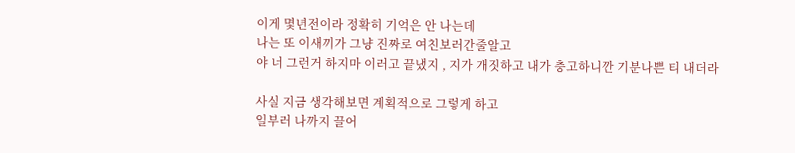이게 몇년전이라 정확히 기억은 안 나는데
나는 또 이새끼가 그냥 진짜로 여친보러간줄알고
야 너 그런거 하지마 이러고 끝냈지 , 지가 개짓하고 내가 충고하니깐 기분나쁜 티 내더라

사실 지금 생각해보면 계획적으로 그렇게 하고
일부러 나까지 끌어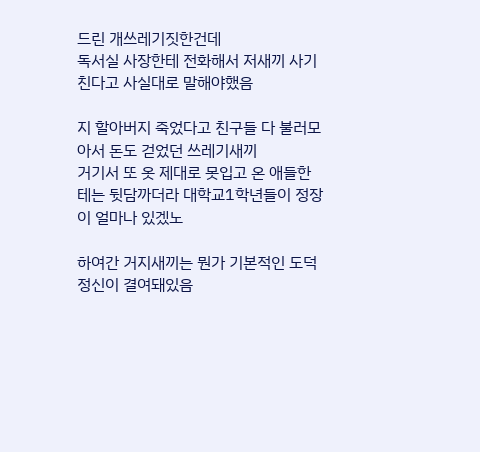드린 개쓰레기짓한건데
독서실 사장한테 전화해서 저새끼 사기친다고 사실대로 말해야했음

지 할아버지 죽었다고 친구들 다 불러모아서 돈도 걷었던 쓰레기새끼
거기서 또 옷 제대로 못입고 온 애들한테는 뒷담까더라 대학교1학년들이 정장이 얼마나 있겠노

하여간 거지새끼는 뭔가 기본적인 도덕 정신이 결여돼있음